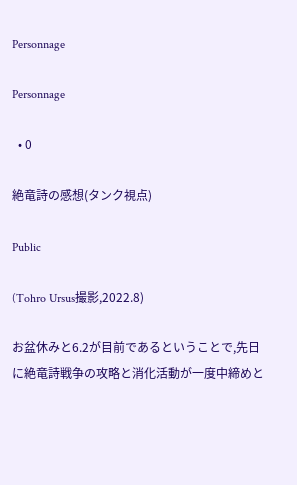Personnage

Personnage

  • 0

絶竜詩の感想(タンク視点)

Public

(Tohro Ursus撮影,2022.8)

お盆休みと6.2が目前であるということで,先日に絶竜詩戦争の攻略と消化活動が一度中締めと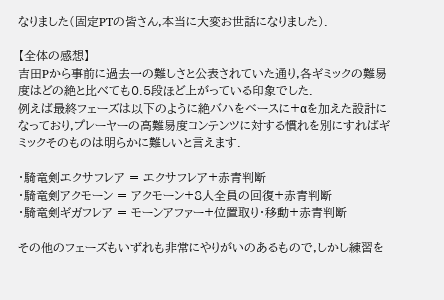なりました(固定PTの皆さん,本当に大変お世話になりました).

【全体の感想】
吉田Pから事前に過去一の難しさと公表されていた通り,各ギミックの難易度はどの絶と比べても0.5段ほど上がっている印象でした.
例えば最終フェーズは以下のように絶バハをベースに+αを加えた設計になっており,プレーヤーの高難易度コンテンツに対する慣れを別にすればギミックそのものは明らかに難しいと言えます.

・騎竜剣エクサフレア = エクサフレア+赤青判断
・騎竜剣アクモーン = アクモーン+8人全員の回復+赤青判断
・騎竜剣ギガフレア = モーンアファー+位置取り・移動+赤青判断

その他のフェーズもいずれも非常にやりがいのあるもので,しかし練習を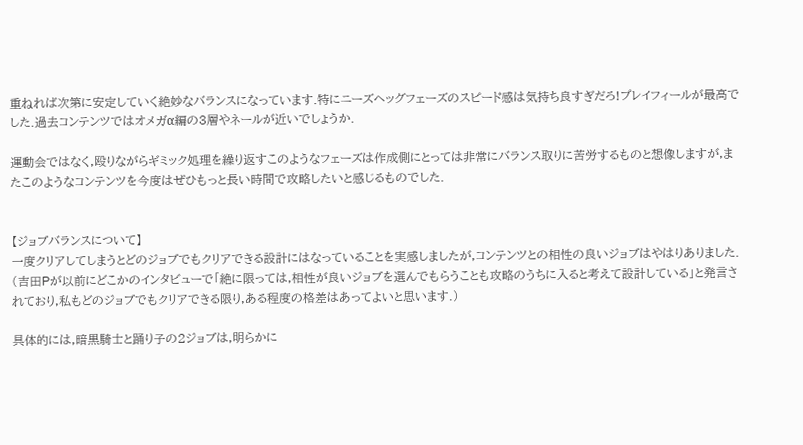重ねれば次第に安定していく絶妙なバランスになっています.特にニーズヘッグフェーズのスピード感は気持ち良すぎだろ!プレイフィールが最高でした.過去コンテンツではオメガα編の3層やネールが近いでしょうか.

運動会ではなく,殴りながらギミック処理を繰り返すこのようなフェーズは作成側にとっては非常にバランス取りに苦労するものと想像しますが,またこのようなコンテンツを今度はぜひもっと長い時間で攻略したいと感じるものでした.


【ジョブバランスについて】
一度クリアしてしまうとどのジョブでもクリアできる設計にはなっていることを実感しましたが,コンテンツとの相性の良いジョブはやはりありました.
(吉田Pが以前にどこかのインタビューで「絶に限っては,相性が良いジョブを選んでもらうことも攻略のうちに入ると考えて設計している」と発言されており,私もどのジョブでもクリアできる限り,ある程度の格差はあってよいと思います.)

具体的には,暗黒騎士と踊り子の2ジョブは,明らかに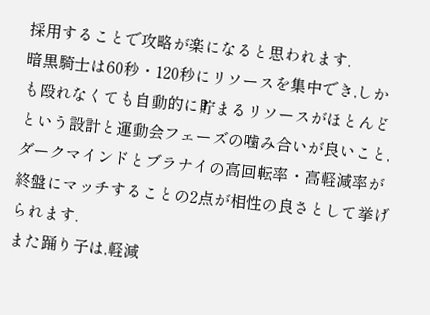採用することで攻略が楽になると思われます.
暗黒騎士は60秒・120秒にリソースを集中でき,しかも殴れなくても自動的に貯まるリソースがほとんどという設計と運動会フェーズの噛み合いが良いこと,ダークマインドとブラナイの高回転率・高軽減率が終盤にマッチすることの2点が相性の良さとして挙げられます.
また踊り子は,軽減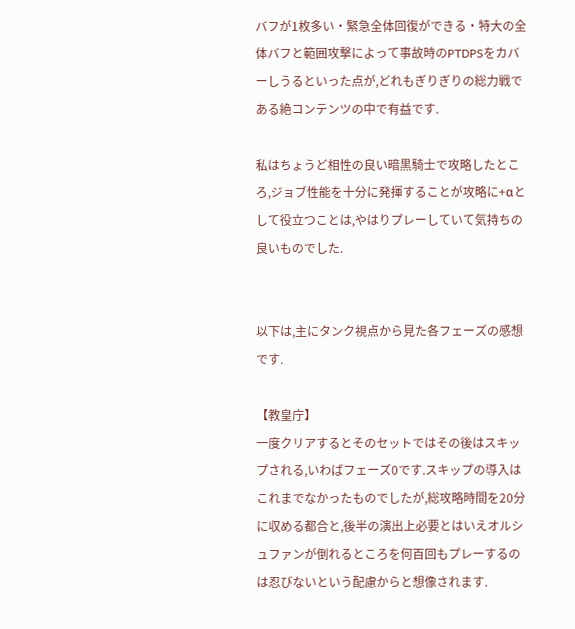バフが1枚多い・緊急全体回復ができる・特大の全体バフと範囲攻撃によって事故時のPTDPSをカバーしうるといった点が,どれもぎりぎりの総力戦である絶コンテンツの中で有益です.

私はちょうど相性の良い暗黒騎士で攻略したところ,ジョブ性能を十分に発揮することが攻略に+αとして役立つことは,やはりプレーしていて気持ちの良いものでした.


以下は,主にタンク視点から見た各フェーズの感想です.

【教皇庁】
一度クリアするとそのセットではその後はスキップされる,いわばフェーズ0です.スキップの導入はこれまでなかったものでしたが,総攻略時間を20分に収める都合と,後半の演出上必要とはいえオルシュファンが倒れるところを何百回もプレーするのは忍びないという配慮からと想像されます.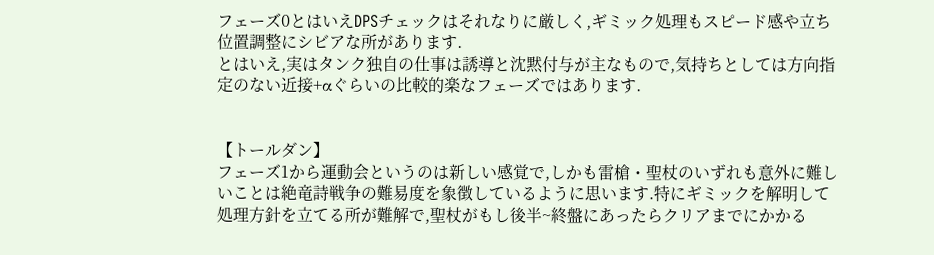フェーズ0とはいえDPSチェックはそれなりに厳しく,ギミック処理もスピード感や立ち位置調整にシビアな所があります.
とはいえ,実はタンク独自の仕事は誘導と沈黙付与が主なもので,気持ちとしては方向指定のない近接+αぐらいの比較的楽なフェーズではあります.


【トールダン】
フェーズ1から運動会というのは新しい感覚で,しかも雷槍・聖杖のいずれも意外に難しいことは絶竜詩戦争の難易度を象徴しているように思います.特にギミックを解明して処理方針を立てる所が難解で,聖杖がもし後半~終盤にあったらクリアまでにかかる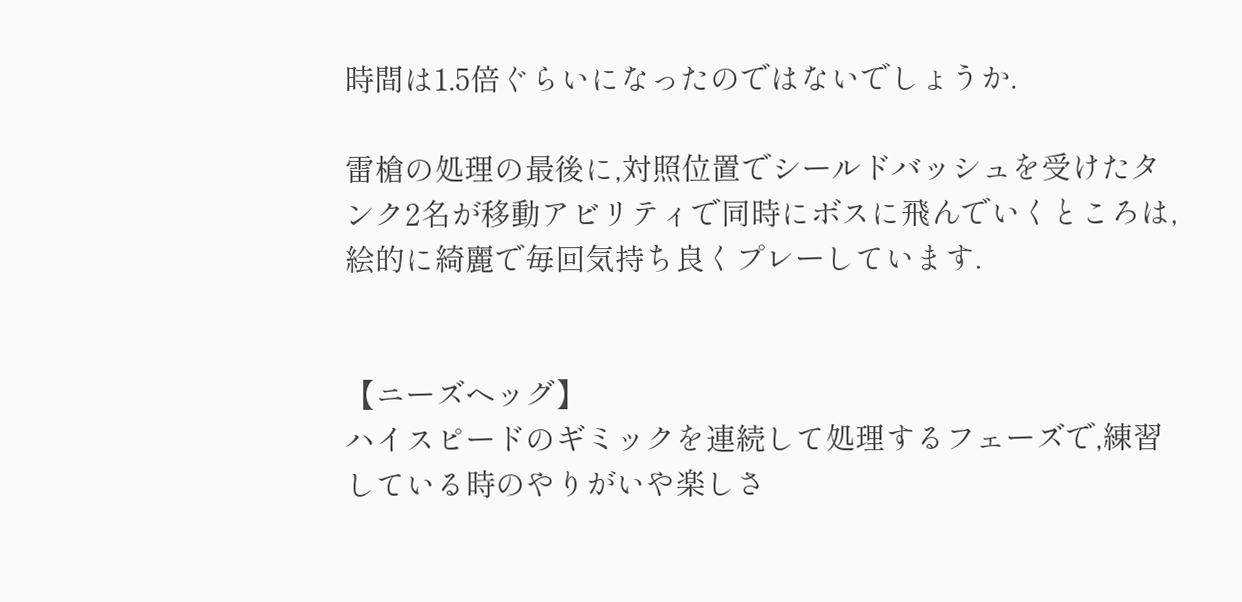時間は1.5倍ぐらいになったのではないでしょうか.

雷槍の処理の最後に,対照位置でシールドバッシュを受けたタンク2名が移動アビリティで同時にボスに飛んでいくところは,絵的に綺麗で毎回気持ち良くプレーしています.


【ニーズヘッグ】
ハイスピードのギミックを連続して処理するフェーズで,練習している時のやりがいや楽しさ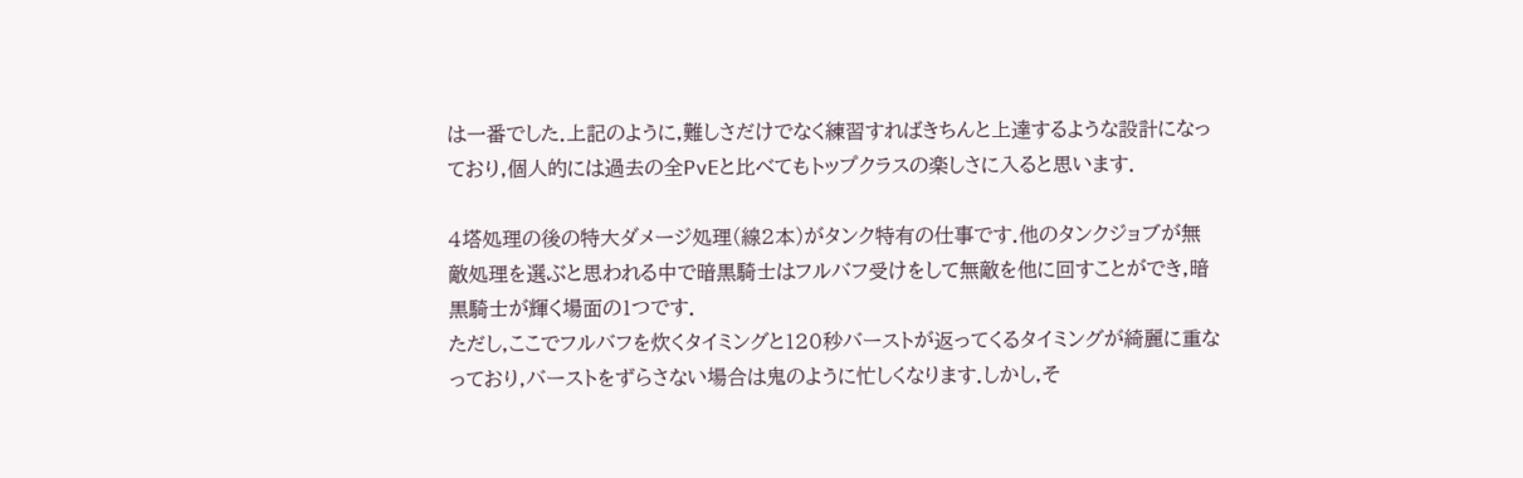は一番でした.上記のように,難しさだけでなく練習すればきちんと上達するような設計になっており,個人的には過去の全PvEと比べてもトップクラスの楽しさに入ると思います.

4塔処理の後の特大ダメージ処理(線2本)がタンク特有の仕事です.他のタンクジョブが無敵処理を選ぶと思われる中で暗黒騎士はフルバフ受けをして無敵を他に回すことができ,暗黒騎士が輝く場面の1つです.
ただし,ここでフルバフを炊くタイミングと120秒バーストが返ってくるタイミングが綺麗に重なっており,バーストをずらさない場合は鬼のように忙しくなります.しかし,そ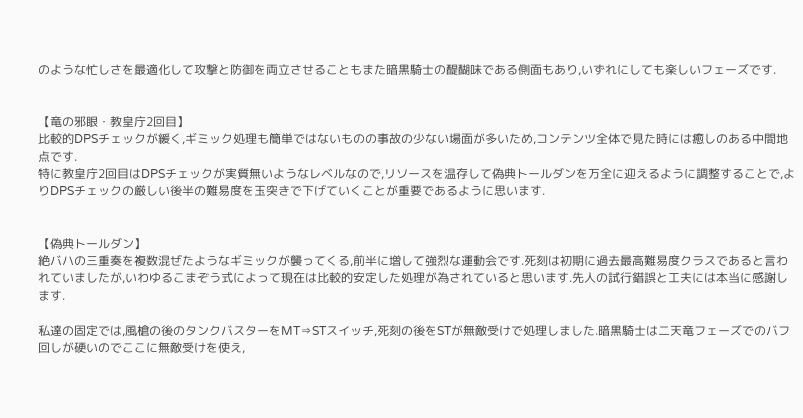のような忙しさを最適化して攻撃と防御を両立させることもまた暗黒騎士の醍醐味である側面もあり,いずれにしても楽しいフェーズです.


【竜の邪眼・教皇庁2回目】
比較的DPSチェックが緩く,ギミック処理も簡単ではないものの事故の少ない場面が多いため,コンテンツ全体で見た時には癒しのある中間地点です.
特に教皇庁2回目はDPSチェックが実質無いようなレベルなので,リソースを温存して偽典トールダンを万全に迎えるように調整することで,よりDPSチェックの厳しい後半の難易度を玉突きで下げていくことが重要であるように思います.


【偽典トールダン】
絶バハの三重奏を複数混ぜたようなギミックが襲ってくる,前半に増して強烈な運動会です.死刻は初期に過去最高難易度クラスであると言われていましたが,いわゆるこまぞう式によって現在は比較的安定した処理が為されていると思います.先人の試行錯誤と工夫には本当に感謝します.

私達の固定では,風槍の後のタンクバスターをMT⇒STスイッチ,死刻の後をSTが無敵受けで処理しました.暗黒騎士は二天竜フェーズでのバフ回しが硬いのでここに無敵受けを使え,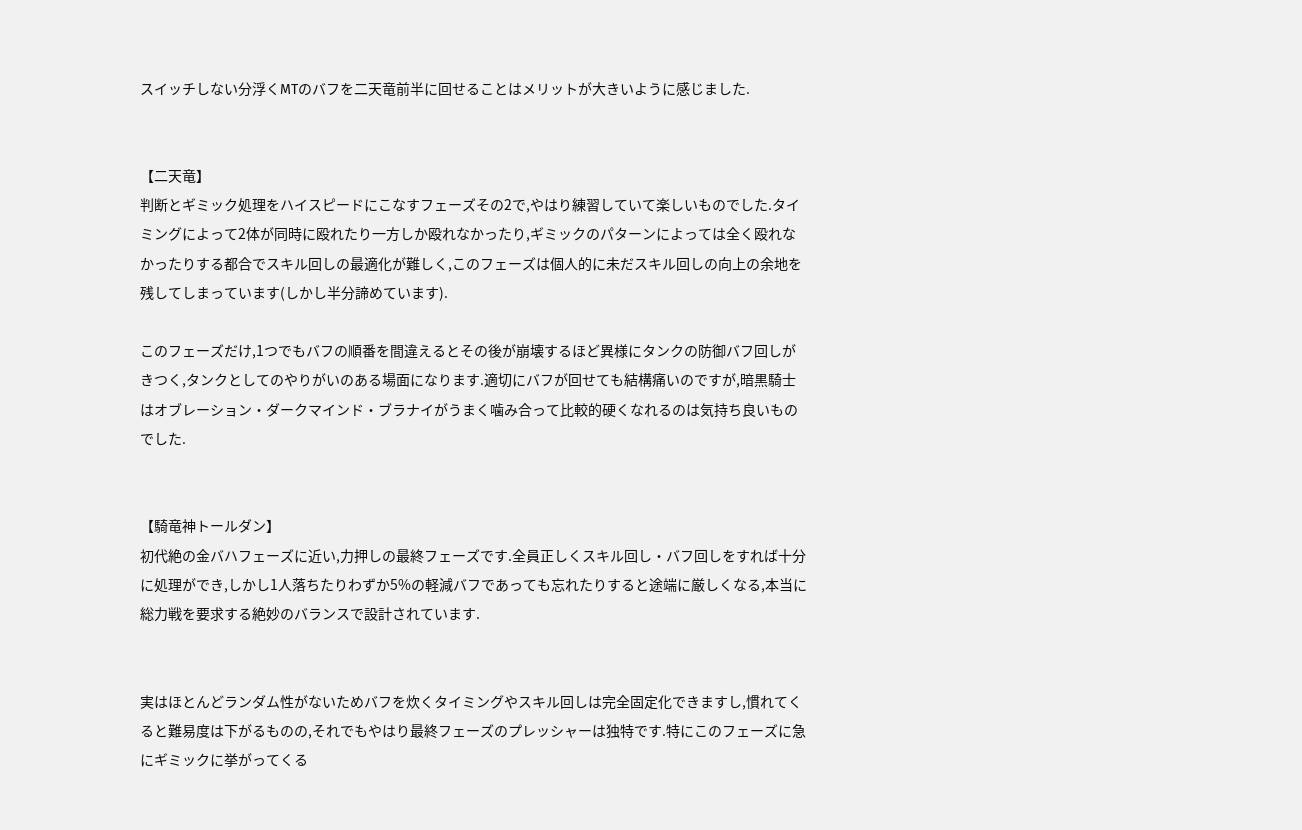スイッチしない分浮くMTのバフを二天竜前半に回せることはメリットが大きいように感じました.


【二天竜】
判断とギミック処理をハイスピードにこなすフェーズその2で,やはり練習していて楽しいものでした.タイミングによって2体が同時に殴れたり一方しか殴れなかったり,ギミックのパターンによっては全く殴れなかったりする都合でスキル回しの最適化が難しく,このフェーズは個人的に未だスキル回しの向上の余地を残してしまっています(しかし半分諦めています).

このフェーズだけ,1つでもバフの順番を間違えるとその後が崩壊するほど異様にタンクの防御バフ回しがきつく,タンクとしてのやりがいのある場面になります.適切にバフが回せても結構痛いのですが,暗黒騎士はオブレーション・ダークマインド・ブラナイがうまく噛み合って比較的硬くなれるのは気持ち良いものでした.


【騎竜神トールダン】
初代絶の金バハフェーズに近い,力押しの最終フェーズです.全員正しくスキル回し・バフ回しをすれば十分に処理ができ,しかし1人落ちたりわずか5%の軽減バフであっても忘れたりすると途端に厳しくなる,本当に総力戦を要求する絶妙のバランスで設計されています.


実はほとんどランダム性がないためバフを炊くタイミングやスキル回しは完全固定化できますし,慣れてくると難易度は下がるものの,それでもやはり最終フェーズのプレッシャーは独特です.特にこのフェーズに急にギミックに挙がってくる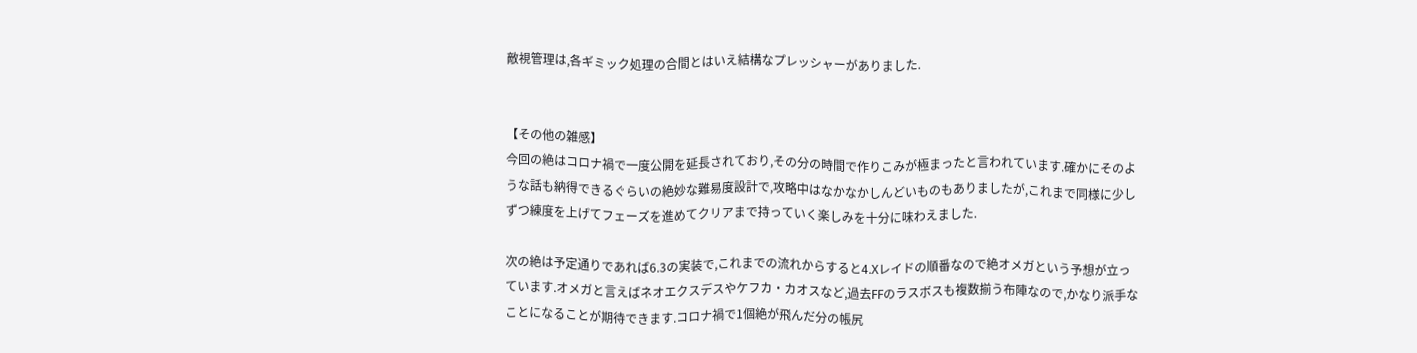敵視管理は,各ギミック処理の合間とはいえ結構なプレッシャーがありました.


【その他の雑感】
今回の絶はコロナ禍で一度公開を延長されており,その分の時間で作りこみが極まったと言われています.確かにそのような話も納得できるぐらいの絶妙な難易度設計で,攻略中はなかなかしんどいものもありましたが,これまで同様に少しずつ練度を上げてフェーズを進めてクリアまで持っていく楽しみを十分に味わえました.

次の絶は予定通りであれば6.3の実装で,これまでの流れからすると4.Xレイドの順番なので絶オメガという予想が立っています.オメガと言えばネオエクスデスやケフカ・カオスなど,過去FFのラスボスも複数揃う布陣なので,かなり派手なことになることが期待できます.コロナ禍で1個絶が飛んだ分の帳尻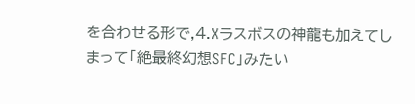を合わせる形で,4.Xラスボスの神龍も加えてしまって「絶最終幻想SFC」みたい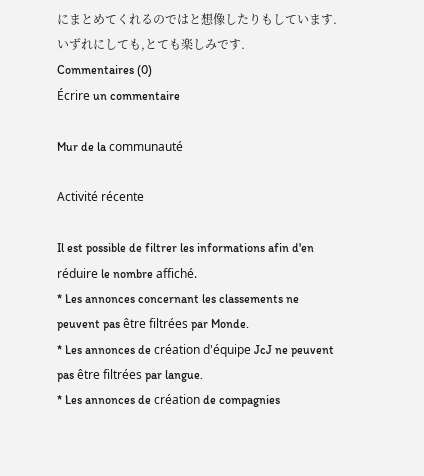にまとめてくれるのではと想像したりもしています.いずれにしても,とても楽しみです.
Commentaires (0)
Écrire un commentaire

Mur de la communauté

Activité récente

Il est possible de filtrer les informations afin d'en réduire le nombre affiché.
* Les annonces concernant les classements ne peuvent pas être filtrées par Monde.
* Les annonces de création d'équipe JcJ ne peuvent pas être filtrées par langue.
* Les annonces de création de compagnies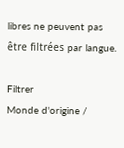libres ne peuvent pas être filtrées par langue.

Filtrer
Monde d'origine /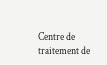Centre de traitement de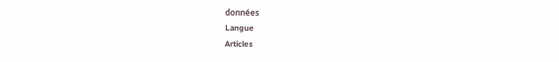données
Langue
Articles